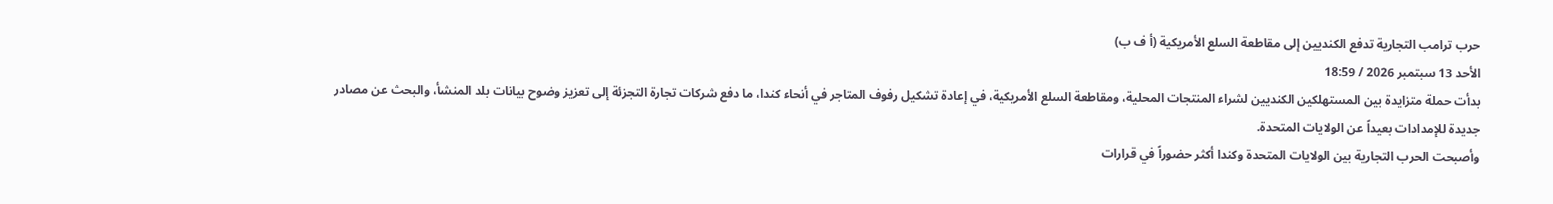حرب ترامب التجارية تدفع الكنديين إلى مقاطعة السلع الأمريكية (أ ف ب)
الأحد 13 سبتمبر 2026 / 18:59
بدأت حملة متزايدة بين المستهلكين الكنديين لشراء المنتجات المحلية، ومقاطعة السلع الأمريكية، في إعادة تشكيل رفوف المتاجر في أنحاء كندا، ما دفع شركات تجارة التجزئة إلى تعزيز وضوح بيانات بلد المنشأ، والبحث عن مصادر جديدة للإمدادات بعيداً عن الولايات المتحدة.
وأصبحت الحرب التجارية بين الولايات المتحدة وكندا أكثر حضوراً في قرارات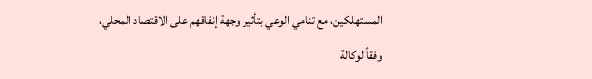المستهلكين، مع تنامي الوعي بتأثير وجهة إنفاقهم على الاقتصاد المحلي، وفقاً لوكالة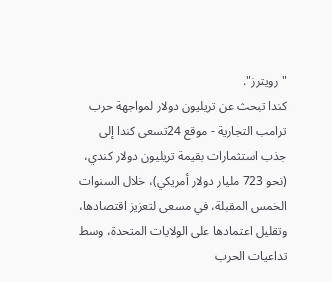"رويترز".
كندا تبحث عن تريليون دولار لمواجهة حرب ترامب التجارية - موقع 24تسعى كندا إلى جذب استثمارات بقيمة تريليون دولار كندي، (نحو 723 مليار دولار أمريكي)، خلال السنوات الخمس المقبلة، في مسعى لتعزيز اقتصادها، وتقليل اعتمادها على الولايات المتحدة، وسط تداعيات الحرب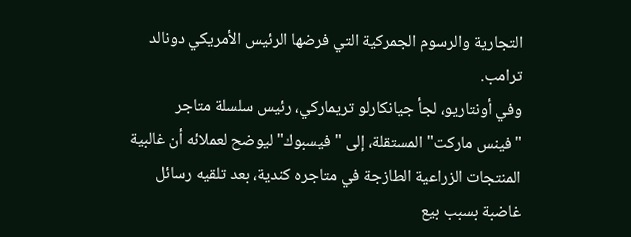التجارية والرسوم الجمركية التي فرضها الرئيس الأمريكي دونالد ترامب.
وفي أونتاريو، لجأ جيانكارلو تريماركي، رئيس سلسلة متاجر "فينس ماركت" المستقلة، إلى "فيسبوك" ليوضح لعملائه أن غالبية المنتجات الزراعية الطازجة في متاجره كندية، بعد تلقيه رسائل غاضبة بسبب بيع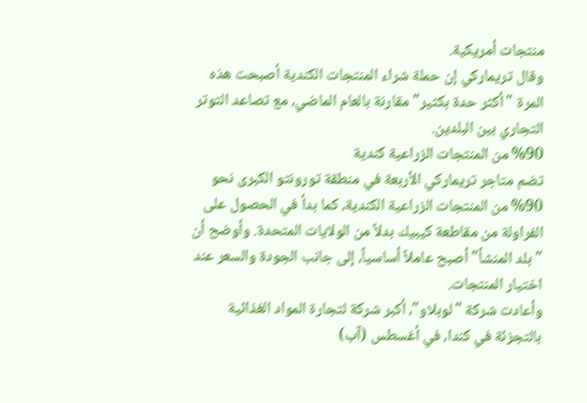منتجات أمريكية.
وقال تريماركي إن حملة شراء المنتجات الكندية أصبحت هذه المرة "أكثر حدة بكثير" مقارنة بالعام الماضي، مع تصاعد التوتر التجاري بين البلدين.
%90 من المنتجات الزراعية كندية
تضم متاجر تريماركي الأربعة في منطقة تورونتو الكبرى نحو 90% من المنتجات الزراعية الكندية، كما بدأ في الحصول على الفراولة من مقاطعة كيبيك بدلاً من الولايات المتحدة. وأوضح أن "بلد المنشأ" أصبح عاملاً أساسياً، إلى جانب الجودة والسعر عند اختيار المنتجات.
وأعادت شركة "لوبلاو"، أكبر شركة لتجارة المواد الغذائية بالتجزئة في كندا، في أغسطس (آب)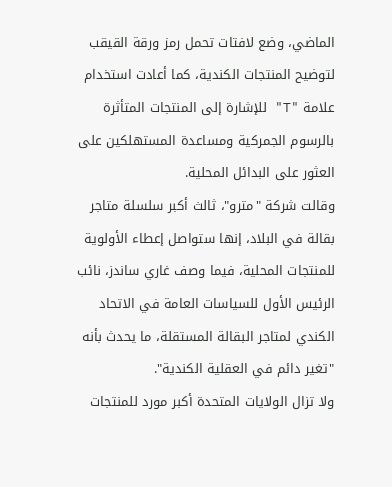الماضي، وضع لافتات تحمل رمز ورقة القيقب لتوضيح المنتجات الكندية، كما أعادت استخدام علامة "T" للإشارة إلى المنتجات المتأثرة بالرسوم الجمركية ومساعدة المستهلكين على العثور على البدائل المحلية.
وقالت شركة "مترو"، ثالث أكبر سلسلة متاجر بقالة في البلاد، إنها ستواصل إعطاء الأولوية للمنتجات المحلية، فيما وصف غاري ساندز، نائب الرئيس الأول للسياسات العامة في الاتحاد الكندي لمتاجر البقالة المستقلة، ما يحدث بأنه "تغير دائم في العقلية الكندية".
ولا تزال الولايات المتحدة أكبر مورد للمنتجات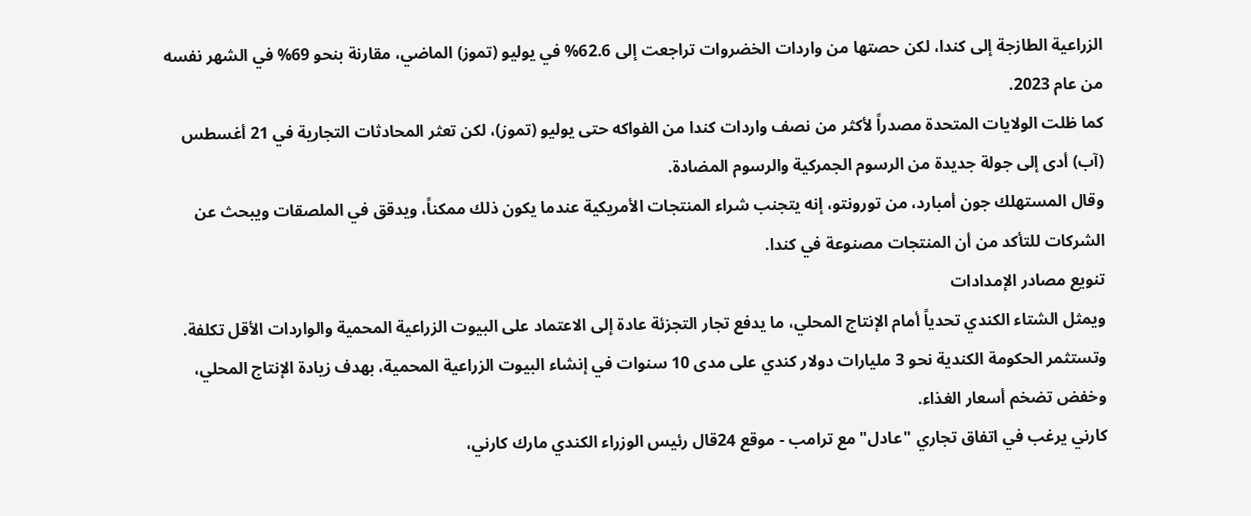الزراعية الطازجة إلى كندا، لكن حصتها من واردات الخضروات تراجعت إلى 62.6% في يوليو (تموز) الماضي، مقارنة بنحو 69% في الشهر نفسه من عام 2023.
كما ظلت الولايات المتحدة مصدراً لأكثر من نصف واردات كندا من الفواكه حتى يوليو (تموز)، لكن تعثر المحادثات التجارية في 21 أغسطس (آب) أدى إلى جولة جديدة من الرسوم الجمركية والرسوم المضادة.
وقال المستهلك جون أمبارد، من تورونتو، إنه يتجنب شراء المنتجات الأمريكية عندما يكون ذلك ممكناً، ويدقق في الملصقات ويبحث عن الشركات للتأكد من أن المنتجات مصنوعة في كندا.
تنويع مصادر الإمدادات
ويمثل الشتاء الكندي تحدياً أمام الإنتاج المحلي، ما يدفع تجار التجزئة عادة إلى الاعتماد على البيوت الزراعية المحمية والواردات الأقل تكلفة.
وتستثمر الحكومة الكندية نحو 3 مليارات دولار كندي على مدى 10 سنوات في إنشاء البيوت الزراعية المحمية، بهدف زيادة الإنتاج المحلي، وخفض تضخم أسعار الغذاء.
كارني يرغب في اتفاق تجاري "عادل" مع ترامب - موقع 24قال رئيس الوزراء الكندي مارك كارني،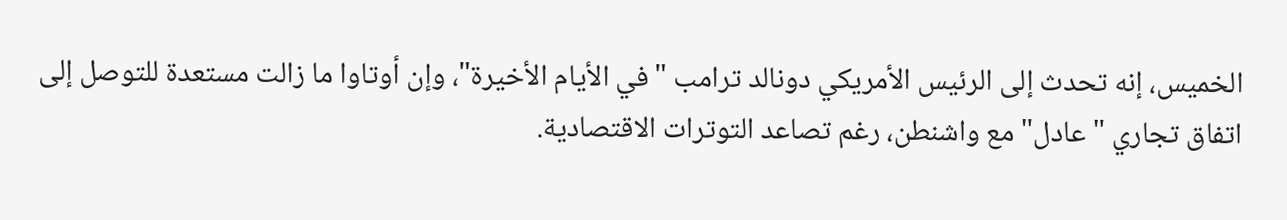الخميس، إنه تحدث إلى الرئيس الأمريكي دونالد ترامب "في الأيام الأخيرة"، وإن أوتاوا ما زالت مستعدة للتوصل إلى اتفاق تجاري "عادل" مع واشنطن، رغم تصاعد التوترات الاقتصادية.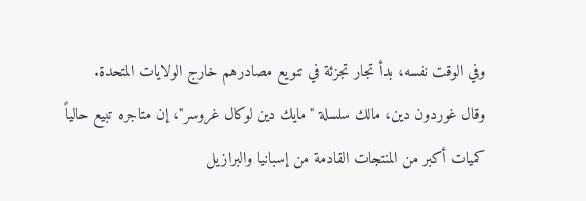وفي الوقت نفسه، بدأ تجار تجزئة في تنويع مصادرهم خارج الولايات المتحدة.
وقال غوردون دين، مالك سلسلة "مايك دين لوكال غروسر"، إن متاجره تبيع حالياً كميات أكبر من المنتجات القادمة من إسبانيا والبرازيل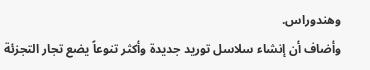وهندوراس.
وأضاف أن إنشاء سلاسل توريد جديدة وأكثر تنوعاً يضع تجار التجزئة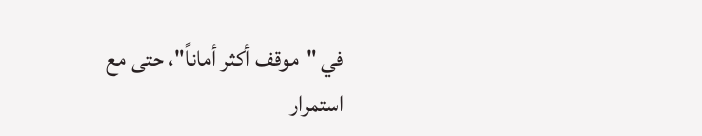في "موقف أكثر أماناً"، حتى مع استمرار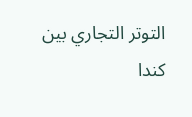التوتر التجاري بين كندا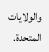والولايات المتحدة.